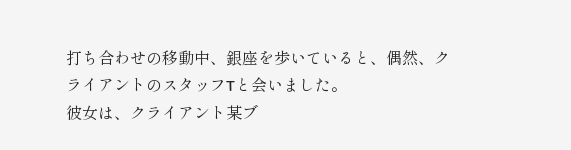打ち合わせの移動中、銀座を歩いていると、偶然、クライアントのスタッフTと会いました。
彼女は、クライアント某ブ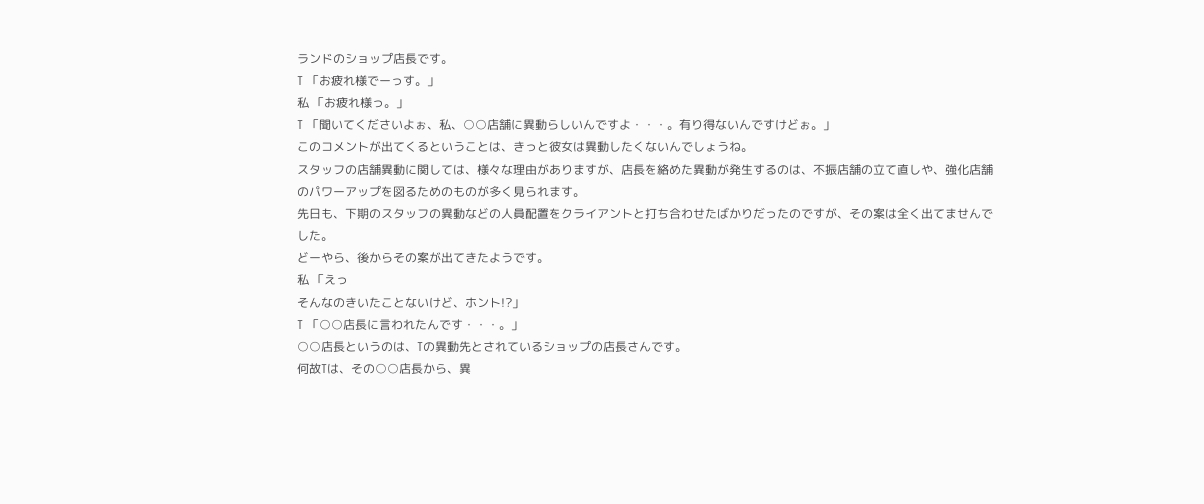ランドのショップ店長です。
T 「お疲れ様でーっす。」
私 「お疲れ様っ。」
T 「聞いてくださいよぉ、私、○○店舗に異動らしいんですよ・・・。有り得ないんですけどぉ。」
このコメントが出てくるということは、きっと彼女は異動したくないんでしょうね。
スタッフの店舗異動に関しては、様々な理由がありますが、店長を絡めた異動が発生するのは、不振店舗の立て直しや、強化店舗のパワーアップを図るためのものが多く見られます。
先日も、下期のスタッフの異動などの人員配置をクライアントと打ち合わせたばかりだったのですが、その案は全く出てませんでした。
どーやら、後からその案が出てきたようです。
私 「えっ
そんなのきいたことないけど、ホント!?」
T 「○○店長に言われたんです・・・。」
○○店長というのは、Tの異動先とされているショップの店長さんです。
何故Tは、その○○店長から、異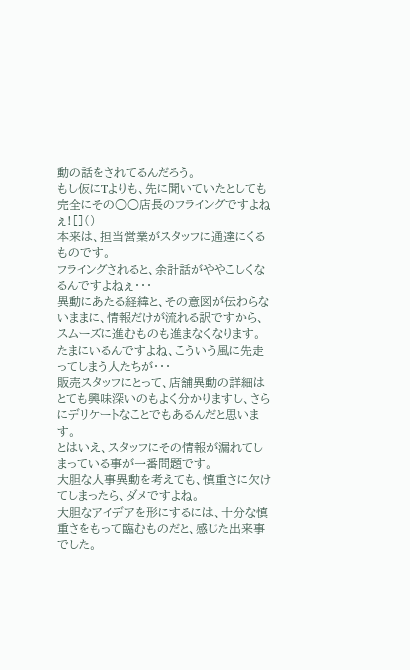動の話をされてるんだろう。
もし仮にTよりも、先に聞いていたとしても完全にその○○店長のフライングですよねぇ![]()
本来は、担当営業がスタッフに通達にくるものです。
フライングされると、余計話がややこしくなるんですよねぇ・・・
異動にあたる経緯と、その意図が伝わらないままに、情報だけが流れる訳ですから、スムーズに進むものも進まなくなります。
たまにいるんですよね、こういう風に先走ってしまう人たちが・・・
販売スタッフにとって、店舗異動の詳細はとても興味深いのもよく分かりますし、さらにデリケートなことでもあるんだと思います。
とはいえ、スタッフにその情報が漏れてしまっている事が一番問題です。
大胆な人事異動を考えても、慎重さに欠けてしまったら、ダメですよね。
大胆なアイデアを形にするには、十分な慎重さをもって臨むものだと、感じた出来事でした。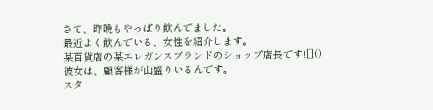さて、昨晩もやっぱり飲んでました。
最近よく飲んでいる、女性を紹介します。
某百貨店の某エレガンスブランドのショップ店長です![]()
彼女は、顧客様が山盛りいるんです。
スタ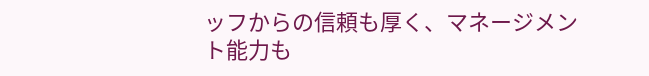ッフからの信頼も厚く、マネージメント能力も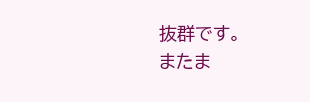抜群です。
またま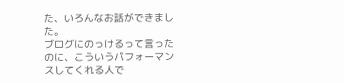た、いろんなお話ができました。
ブログにのっけるって言ったのに、こういうパフォーマンスしてくれる人で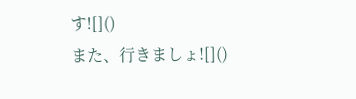す![]()
また、行きましょ![]()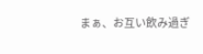まぁ、お互い飲み過ぎ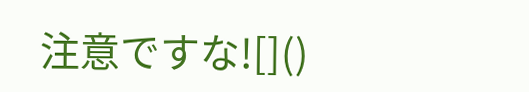注意ですな![]()